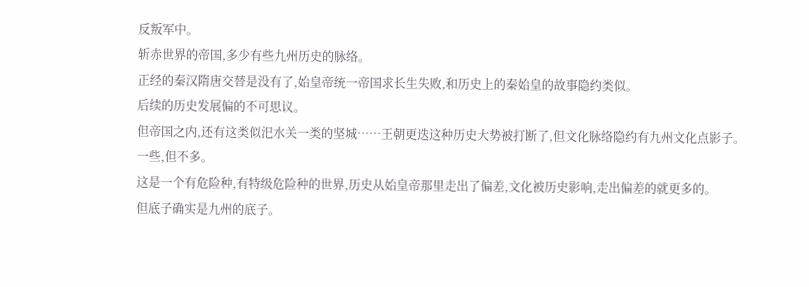反叛军中。
斩赤世界的帝国,多少有些九州历史的脉络。
正经的秦汉隋唐交替是没有了,始皇帝统一帝国求长生失败,和历史上的秦始皇的故事隐约类似。
后续的历史发展偏的不可思议。
但帝国之内,还有这类似汜水关一类的坚城……王朝更迭这种历史大势被打断了,但文化脉络隐约有九州文化点影子。
一些,但不多。
这是一个有危险种,有特级危险种的世界,历史从始皇帝那里走出了偏差,文化被历史影响,走出偏差的就更多的。
但底子确实是九州的底子。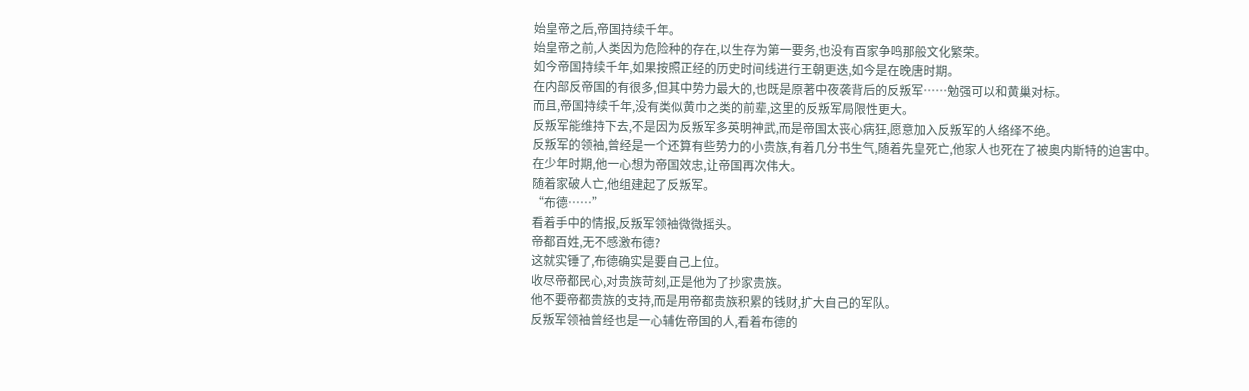始皇帝之后,帝国持续千年。
始皇帝之前,人类因为危险种的存在,以生存为第一要务,也没有百家争鸣那般文化繁荣。
如今帝国持续千年,如果按照正经的历史时间线进行王朝更迭,如今是在晚唐时期。
在内部反帝国的有很多,但其中势力最大的,也既是原著中夜袭背后的反叛军……勉强可以和黄巢对标。
而且,帝国持续千年,没有类似黄巾之类的前辈,这里的反叛军局限性更大。
反叛军能维持下去,不是因为反叛军多英明神武,而是帝国太丧心病狂,愿意加入反叛军的人络绎不绝。
反叛军的领袖,曾经是一个还算有些势力的小贵族,有着几分书生气,随着先皇死亡,他家人也死在了被奥内斯特的迫害中。
在少年时期,他一心想为帝国效忠,让帝国再次伟大。
随着家破人亡,他组建起了反叛军。
“布德……”
看着手中的情报,反叛军领袖微微摇头。
帝都百姓,无不感激布德?
这就实锤了,布德确实是要自己上位。
收尽帝都民心,对贵族苛刻,正是他为了抄家贵族。
他不要帝都贵族的支持,而是用帝都贵族积累的钱财,扩大自己的军队。
反叛军领袖曾经也是一心辅佐帝国的人,看着布德的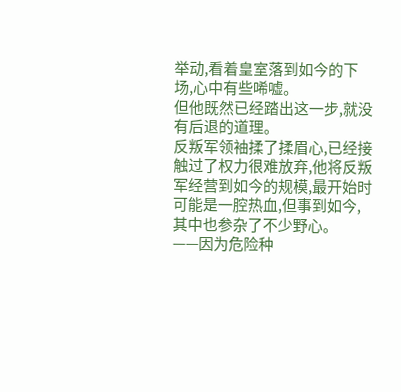举动,看着皇室落到如今的下场,心中有些唏嘘。
但他既然已经踏出这一步,就没有后退的道理。
反叛军领袖揉了揉眉心,已经接触过了权力很难放弃,他将反叛军经营到如今的规模,最开始时可能是一腔热血,但事到如今,其中也参杂了不少野心。
——因为危险种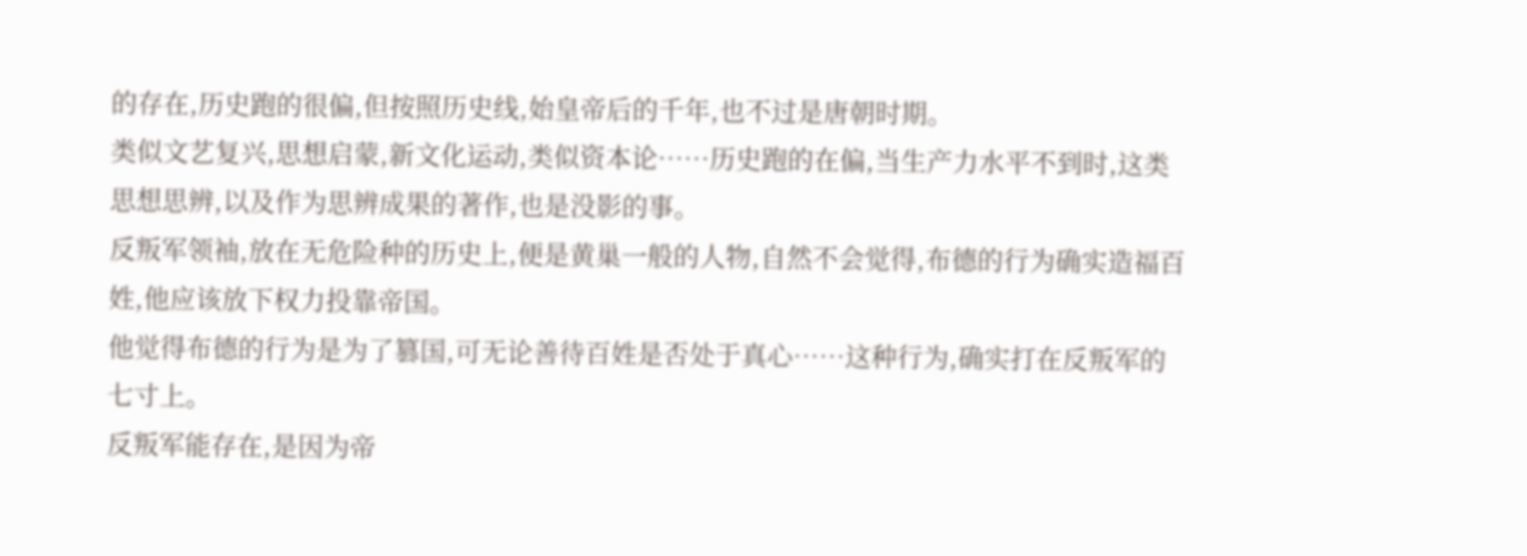的存在,历史跑的很偏,但按照历史线,始皇帝后的千年,也不过是唐朝时期。
类似文艺复兴,思想启蒙,新文化运动,类似资本论……历史跑的在偏,当生产力水平不到时,这类思想思辨,以及作为思辨成果的著作,也是没影的事。
反叛军领袖,放在无危险种的历史上,便是黄巢一般的人物,自然不会觉得,布德的行为确实造福百姓,他应该放下权力投靠帝国。
他觉得布德的行为是为了篡国,可无论善待百姓是否处于真心……这种行为,确实打在反叛军的七寸上。
反叛军能存在,是因为帝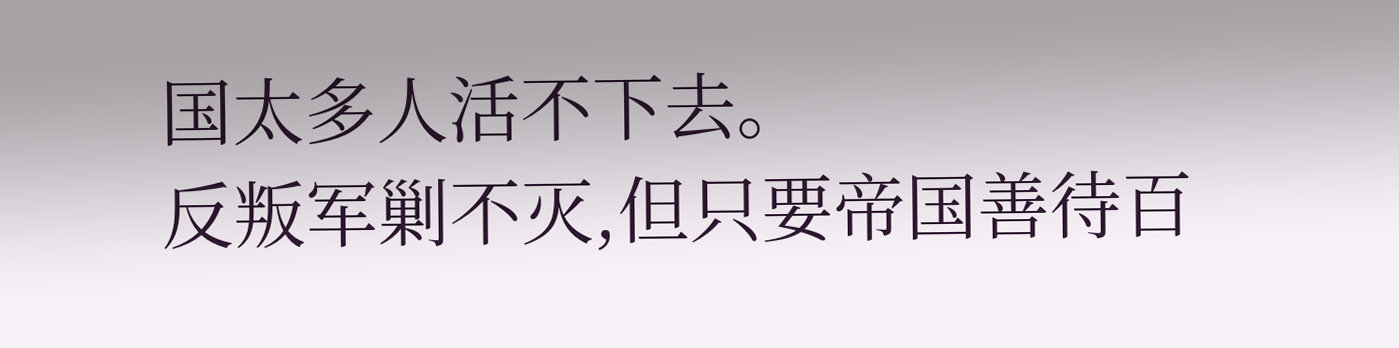国太多人活不下去。
反叛军剿不灭,但只要帝国善待百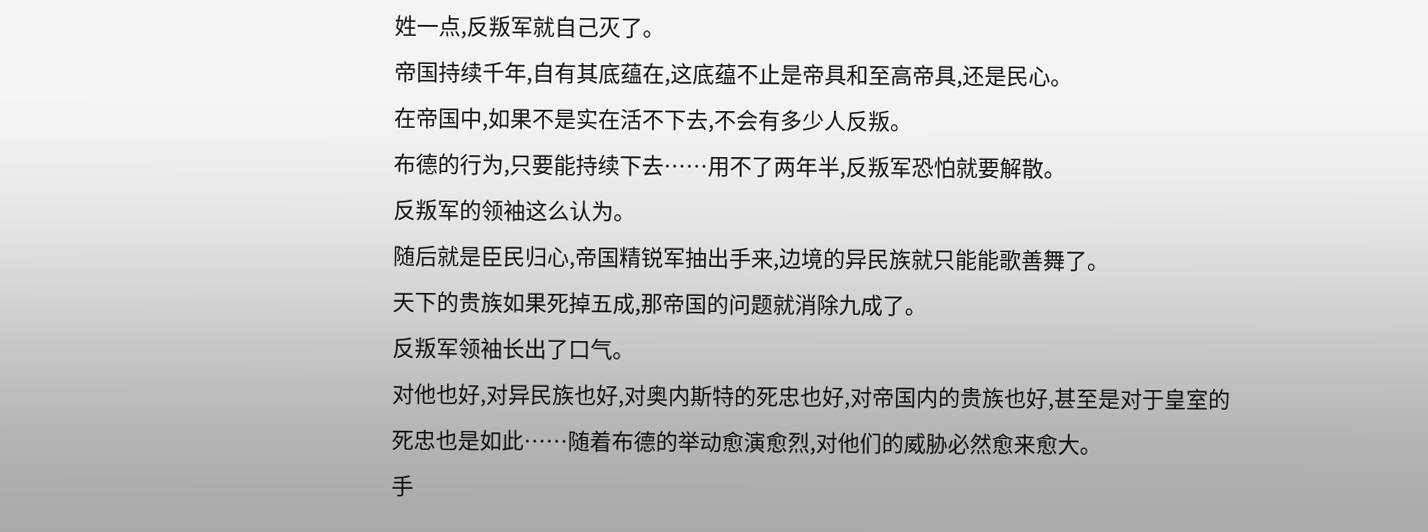姓一点,反叛军就自己灭了。
帝国持续千年,自有其底蕴在,这底蕴不止是帝具和至高帝具,还是民心。
在帝国中,如果不是实在活不下去,不会有多少人反叛。
布德的行为,只要能持续下去……用不了两年半,反叛军恐怕就要解散。
反叛军的领袖这么认为。
随后就是臣民归心,帝国精锐军抽出手来,边境的异民族就只能能歌善舞了。
天下的贵族如果死掉五成,那帝国的问题就消除九成了。
反叛军领袖长出了口气。
对他也好,对异民族也好,对奥内斯特的死忠也好,对帝国内的贵族也好,甚至是对于皇室的死忠也是如此……随着布德的举动愈演愈烈,对他们的威胁必然愈来愈大。
手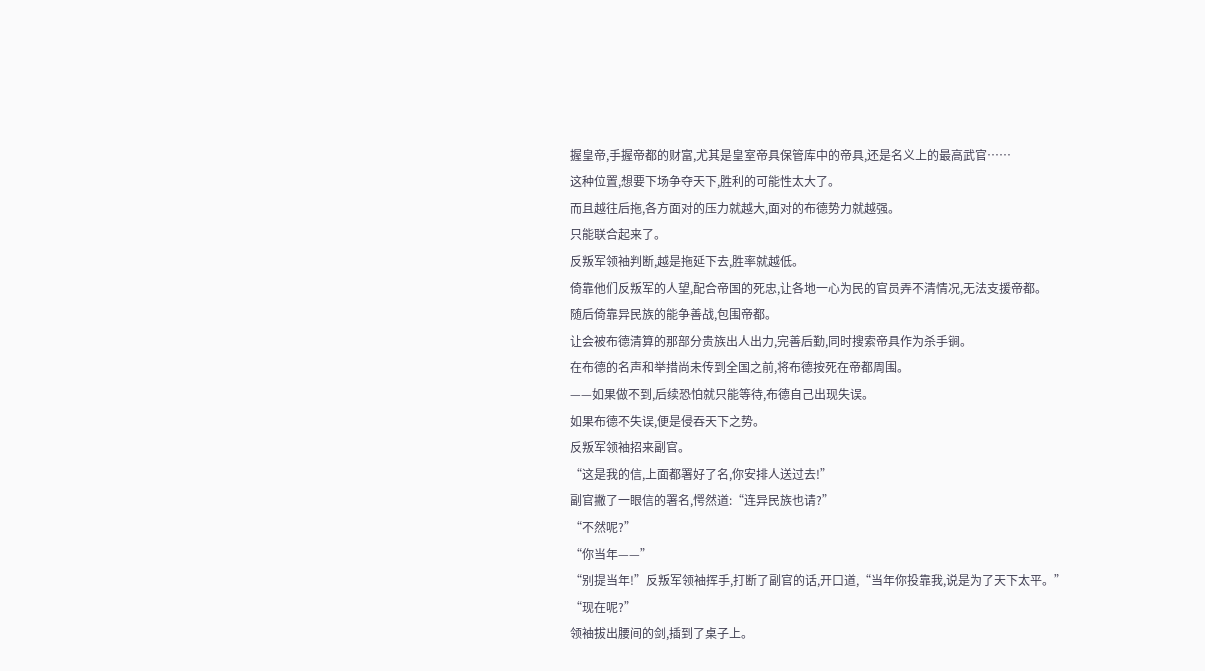握皇帝,手握帝都的财富,尤其是皇室帝具保管库中的帝具,还是名义上的最高武官……
这种位置,想要下场争夺天下,胜利的可能性太大了。
而且越往后拖,各方面对的压力就越大,面对的布德势力就越强。
只能联合起来了。
反叛军领袖判断,越是拖延下去,胜率就越低。
倚靠他们反叛军的人望,配合帝国的死忠,让各地一心为民的官员弄不清情况,无法支援帝都。
随后倚靠异民族的能争善战,包围帝都。
让会被布德清算的那部分贵族出人出力,完善后勤,同时搜索帝具作为杀手锏。
在布德的名声和举措尚未传到全国之前,将布德按死在帝都周围。
——如果做不到,后续恐怕就只能等待,布德自己出现失误。
如果布德不失误,便是侵吞天下之势。
反叛军领袖招来副官。
“这是我的信,上面都署好了名,你安排人送过去!”
副官撇了一眼信的署名,愕然道:“连异民族也请?”
“不然呢?”
“你当年——”
“别提当年!”反叛军领袖挥手,打断了副官的话,开口道,“当年你投靠我,说是为了天下太平。”
“现在呢?”
领袖拔出腰间的剑,插到了桌子上。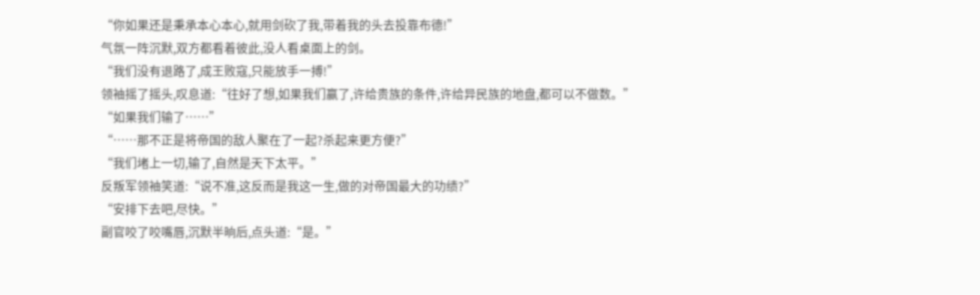“你如果还是秉承本心本心,就用剑砍了我,带着我的头去投靠布德!”
气氛一阵沉默,双方都看着彼此,没人看桌面上的剑。
“我们没有退路了,成王败寇,只能放手一搏!”
领袖摇了摇头,叹息道:“往好了想,如果我们赢了,许给贵族的条件,许给异民族的地盘,都可以不做数。”
“如果我们输了……”
“……那不正是将帝国的敌人聚在了一起?杀起来更方便?”
“我们堵上一切,输了,自然是天下太平。”
反叛军领袖笑道:“说不准,这反而是我这一生,做的对帝国最大的功绩?”
“安排下去吧,尽快。”
副官咬了咬嘴唇,沉默半晌后,点头道:“是。”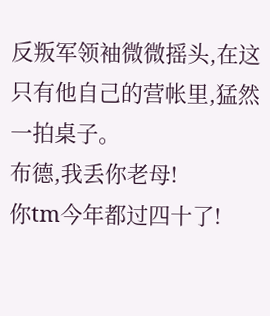反叛军领袖微微摇头,在这只有他自己的营帐里,猛然一拍桌子。
布德,我丢你老母!
你tm今年都过四十了!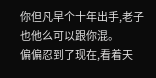你但凡早个十年出手,老子也他么可以跟你混。
偏偏忍到了现在,看着天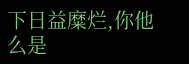下日益糜烂,你他么是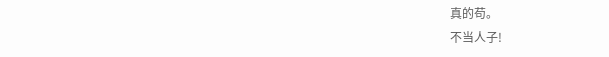真的苟。
不当人子!